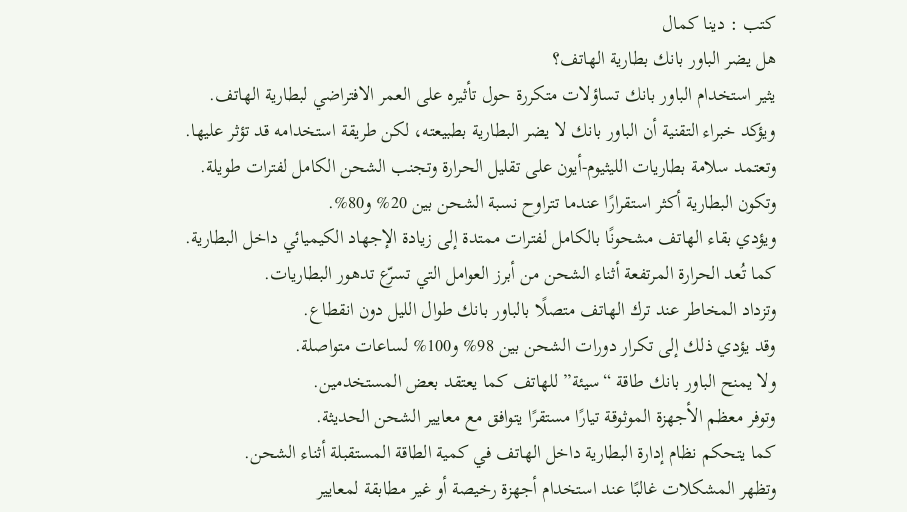كتب : دينا كمال
هل يضر الباور بانك بطارية الهاتف؟
يثير استخدام الباور بانك تساؤلات متكررة حول تأثيره على العمر الافتراضي لبطارية الهاتف.
ويؤكد خبراء التقنية أن الباور بانك لا يضر البطارية بطبيعته، لكن طريقة استخدامه قد تؤثر عليها.
وتعتمد سلامة بطاريات الليثيوم-أيون على تقليل الحرارة وتجنب الشحن الكامل لفترات طويلة.
وتكون البطارية أكثر استقرارًا عندما تتراوح نسبة الشحن بين 20% و80%.
ويؤدي بقاء الهاتف مشحونًا بالكامل لفترات ممتدة إلى زيادة الإجهاد الكيميائي داخل البطارية.
كما تُعد الحرارة المرتفعة أثناء الشحن من أبرز العوامل التي تسرّع تدهور البطاريات.
وتزداد المخاطر عند ترك الهاتف متصلًا بالباور بانك طوال الليل دون انقطاع.
وقد يؤدي ذلك إلى تكرار دورات الشحن بين 98% و100% لساعات متواصلة.
ولا يمنح الباور بانك طاقة “سيئة” للهاتف كما يعتقد بعض المستخدمين.
وتوفر معظم الأجهزة الموثوقة تيارًا مستقرًا يتوافق مع معايير الشحن الحديثة.
كما يتحكم نظام إدارة البطارية داخل الهاتف في كمية الطاقة المستقبلة أثناء الشحن.
وتظهر المشكلات غالبًا عند استخدام أجهزة رخيصة أو غير مطابقة لمعايير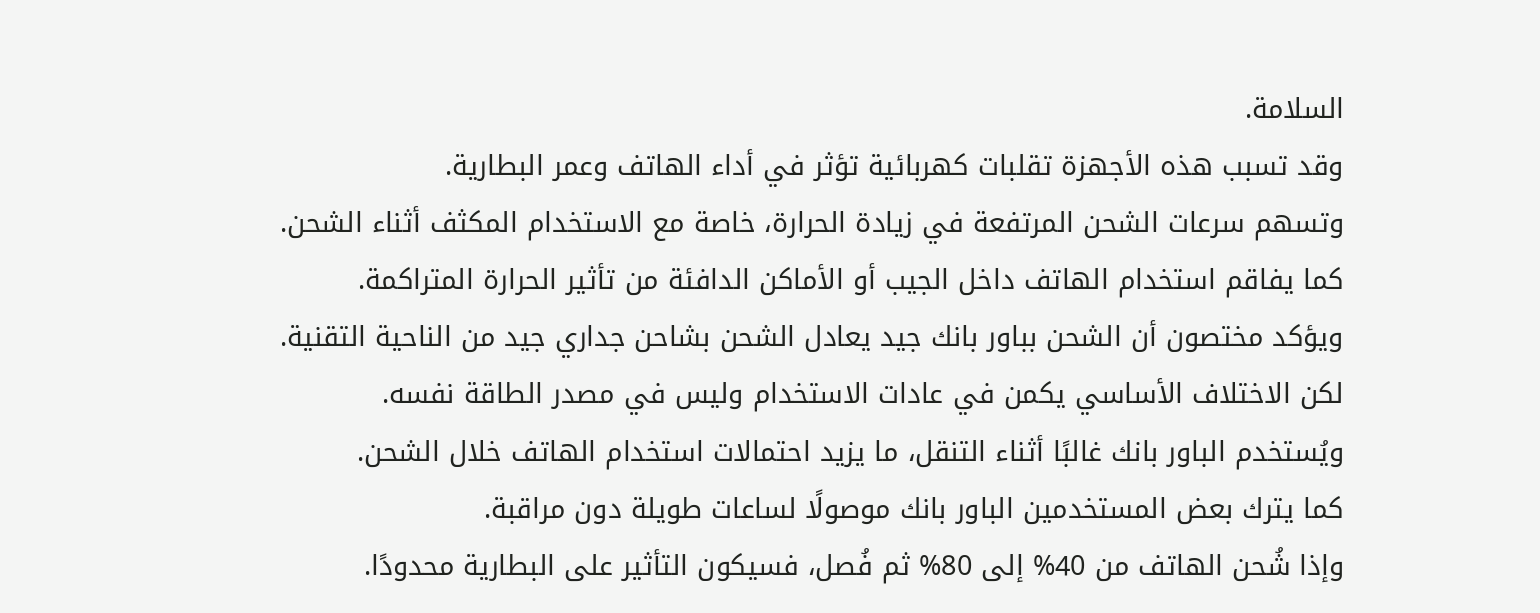السلامة.
وقد تسبب هذه الأجهزة تقلبات كهربائية تؤثر في أداء الهاتف وعمر البطارية.
وتسهم سرعات الشحن المرتفعة في زيادة الحرارة، خاصة مع الاستخدام المكثف أثناء الشحن.
كما يفاقم استخدام الهاتف داخل الجيب أو الأماكن الدافئة من تأثير الحرارة المتراكمة.
ويؤكد مختصون أن الشحن بباور بانك جيد يعادل الشحن بشاحن جداري جيد من الناحية التقنية.
لكن الاختلاف الأساسي يكمن في عادات الاستخدام وليس في مصدر الطاقة نفسه.
ويُستخدم الباور بانك غالبًا أثناء التنقل، ما يزيد احتمالات استخدام الهاتف خلال الشحن.
كما يترك بعض المستخدمين الباور بانك موصولًا لساعات طويلة دون مراقبة.
وإذا شُحن الهاتف من 40% إلى 80% ثم فُصل، فسيكون التأثير على البطارية محدودًا.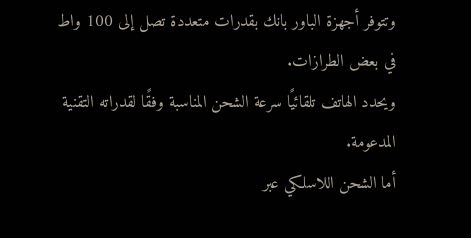وتتوفر أجهزة الباور بانك بقدرات متعددة تصل إلى 100 واط في بعض الطرازات.
ويحدد الهاتف تلقائيًا سرعة الشحن المناسبة وفقًا لقدراته التقنية المدعومة.
أما الشحن اللاسلكي عبر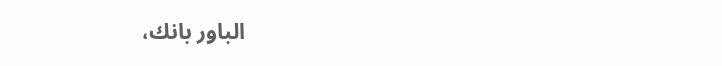الباور بانك،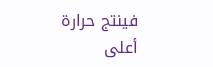فينتج حرارة أعلى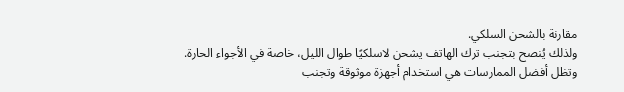مقارنة بالشحن السلكي.
ولذلك يُنصح بتجنب ترك الهاتف يشحن لاسلكيًا طوال الليل، خاصة في الأجواء الحارة.
وتظل أفضل الممارسات هي استخدام أجهزة موثوقة وتجنب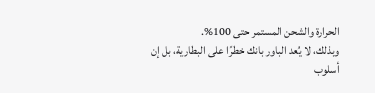الحرارة والشحن المستمر حتى 100%.
وبذلك، لا يُعد الباور بانك خطرًا على البطارية، بل إن أسلوب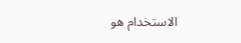الاستخدام هو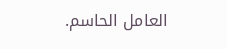العامل الحاسم.